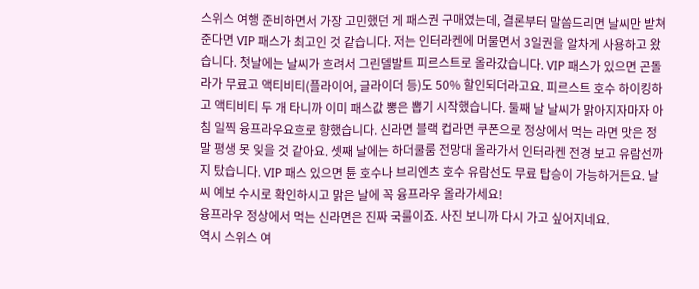스위스 여행 준비하면서 가장 고민했던 게 패스권 구매였는데, 결론부터 말씀드리면 날씨만 받쳐준다면 VIP 패스가 최고인 것 같습니다. 저는 인터라켄에 머물면서 3일권을 알차게 사용하고 왔습니다. 첫날에는 날씨가 흐려서 그린델발트 피르스트로 올라갔습니다. VIP 패스가 있으면 곤돌라가 무료고 액티비티(플라이어, 글라이더 등)도 50% 할인되더라고요. 피르스트 호수 하이킹하고 액티비티 두 개 타니까 이미 패스값 뽕은 뽑기 시작했습니다. 둘째 날 날씨가 맑아지자마자 아침 일찍 융프라우요흐로 향했습니다. 신라면 블랙 컵라면 쿠폰으로 정상에서 먹는 라면 맛은 정말 평생 못 잊을 것 같아요. 셋째 날에는 하더쿨룸 전망대 올라가서 인터라켄 전경 보고 유람선까지 탔습니다. VIP 패스 있으면 튠 호수나 브리엔츠 호수 유람선도 무료 탑승이 가능하거든요. 날씨 예보 수시로 확인하시고 맑은 날에 꼭 융프라우 올라가세요!
융프라우 정상에서 먹는 신라면은 진짜 국룰이죠. 사진 보니까 다시 가고 싶어지네요.
역시 스위스 여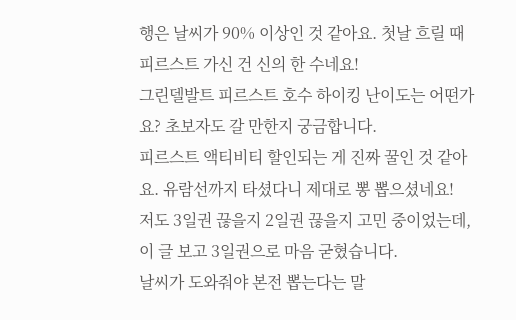행은 날씨가 90% 이상인 것 같아요. 첫날 흐릴 때 피르스트 가신 건 신의 한 수네요!
그린델발트 피르스트 호수 하이킹 난이도는 어떤가요? 초보자도 갈 만한지 궁금합니다.
피르스트 액티비티 할인되는 게 진짜 꿀인 것 같아요. 유람선까지 타셨다니 제대로 뽕 뽑으셨네요!
저도 3일권 끊을지 2일권 끊을지 고민 중이었는데, 이 글 보고 3일권으로 마음 굳혔습니다.
날씨가 도와줘야 본전 뽑는다는 말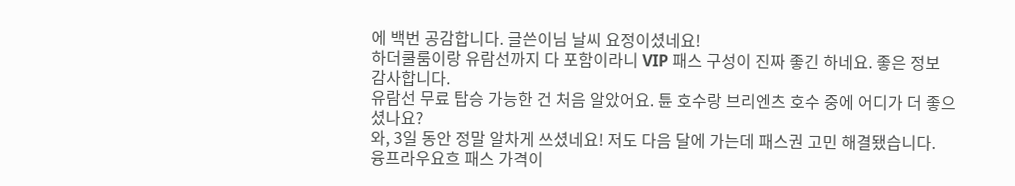에 백번 공감합니다. 글쓴이님 날씨 요정이셨네요!
하더쿨룸이랑 유람선까지 다 포함이라니 VIP 패스 구성이 진짜 좋긴 하네요. 좋은 정보 감사합니다.
유람선 무료 탑승 가능한 건 처음 알았어요. 튠 호수랑 브리엔츠 호수 중에 어디가 더 좋으셨나요?
와, 3일 동안 정말 알차게 쓰셨네요! 저도 다음 달에 가는데 패스권 고민 해결됐습니다.
융프라우요흐 패스 가격이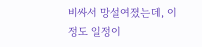비싸서 망설여졌는데, 이 정도 일정이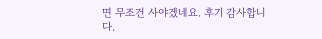면 무조건 사야겠네요. 후기 감사합니다.